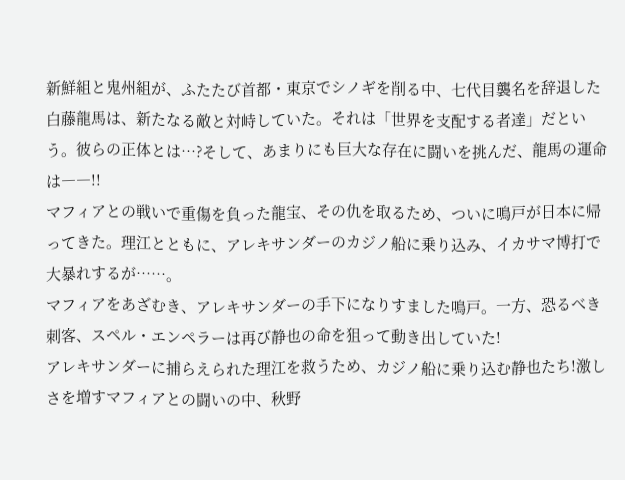新鮮組と鬼州組が、ふたたび首都・東京でシノギを削る中、七代目襲名を辞退した白藤龍馬は、新たなる敵と対峙していた。それは「世界を支配する者達」だという。彼らの正体とは…?そして、あまりにも巨大な存在に闘いを挑んだ、龍馬の運命は――!!
マフィアとの戦いで重傷を負った龍宝、その仇を取るため、ついに鳴戸が日本に帰ってきた。理江とともに、アレキサンダーのカジノ船に乗り込み、イカサマ博打で大暴れするが……。
マフィアをあざむき、アレキサンダーの手下になりすました鳴戸。一方、恐るべき刺客、スペル・エンペラーは再び静也の命を狙って動き出していた!
アレキサンダーに捕らえられた理江を救うため、カジノ船に乗り込む静也たち!激しさを増すマフィアとの闘いの中、秋野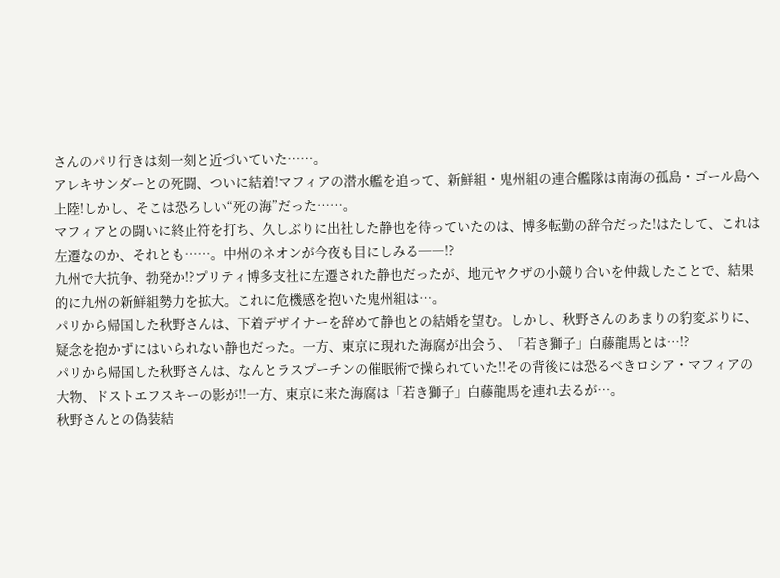さんのパリ行きは刻一刻と近づいていた……。
アレキサンダーとの死闘、ついに結着!マフィアの潜水艦を追って、新鮮組・鬼州組の連合艦隊は南海の孤島・ゴール島へ上陸!しかし、そこは恐ろしい“死の海”だった……。
マフィアとの闘いに終止符を打ち、久しぶりに出社した静也を待っていたのは、博多転勤の辞令だった!はたして、これは左遷なのか、それとも……。中州のネオンが今夜も目にしみる─―!?
九州で大抗争、勃発か!?プリティ博多支社に左遷された静也だったが、地元ヤクザの小競り合いを仲裁したことで、結果的に九州の新鮮組勢力を拡大。これに危機感を抱いた鬼州組は…。
パリから帰国した秋野さんは、下着デザイナーを辞めて静也との結婚を望む。しかし、秋野さんのあまりの豹変ぶりに、疑念を抱かずにはいられない静也だった。一方、東京に現れた海腐が出会う、「若き獅子」白藤龍馬とは…!?
パリから帰国した秋野さんは、なんとラスプーチンの催眠術で操られていた!!その背後には恐るべきロシア・マフィアの大物、ドストエフスキーの影が!!一方、東京に来た海腐は「若き獅子」白藤龍馬を連れ去るが…。
秋野さんとの偽装結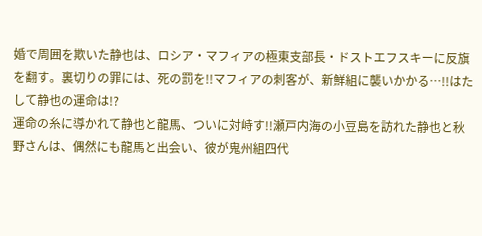婚で周囲を欺いた静也は、ロシア・マフィアの極東支部長・ドストエフスキーに反旗を翻す。裏切りの罪には、死の罰を!!マフィアの刺客が、新鮮組に襲いかかる…!!はたして静也の運命は!?
運命の糸に導かれて静也と龍馬、ついに対峙す!!瀬戸内海の小豆島を訪れた静也と秋野さんは、偶然にも龍馬と出会い、彼が鬼州組四代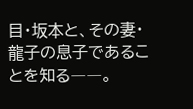目・坂本と、その妻・龍子の息子であることを知る――。